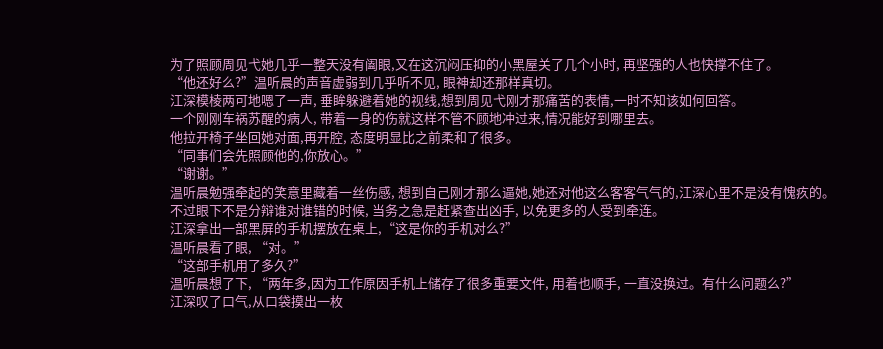为了照顾周见弋她几乎一整天没有阖眼,又在这沉闷压抑的小黑屋关了几个小时, 再坚强的人也快撑不住了。
“他还好么?”温听晨的声音虚弱到几乎听不见, 眼神却还那样真切。
江深模棱两可地嗯了一声, 垂眸躲避着她的视线,想到周见弋刚才那痛苦的表情,一时不知该如何回答。
一个刚刚车祸苏醒的病人, 带着一身的伤就这样不管不顾地冲过来,情况能好到哪里去。
他拉开椅子坐回她对面,再开腔, 态度明显比之前柔和了很多。
“同事们会先照顾他的,你放心。”
“谢谢。”
温听晨勉强牵起的笑意里藏着一丝伤感, 想到自己刚才那么逼她,她还对他这么客客气气的,江深心里不是没有愧疚的。
不过眼下不是分辩谁对谁错的时候, 当务之急是赶紧查出凶手, 以免更多的人受到牵连。
江深拿出一部黑屏的手机摆放在桌上,“这是你的手机对么?”
温听晨看了眼, “对。”
“这部手机用了多久?”
温听晨想了下, “两年多,因为工作原因手机上储存了很多重要文件, 用着也顺手, 一直没换过。有什么问题么?”
江深叹了口气,从口袋摸出一枚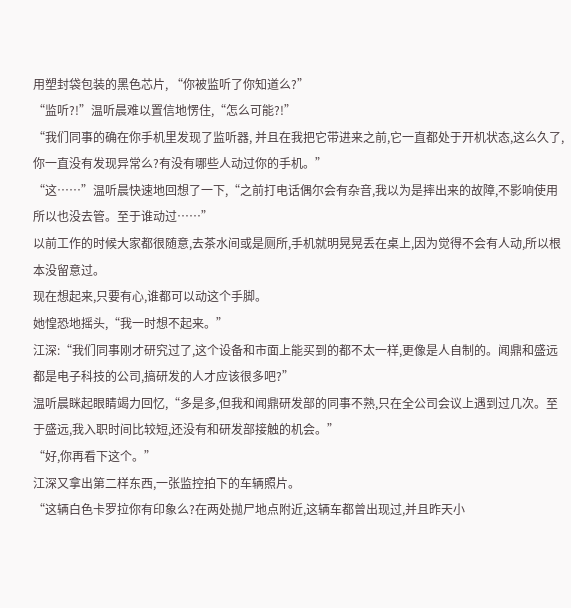用塑封袋包装的黑色芯片, “你被监听了你知道么?”
“监听?!”温听晨难以置信地愣住,“怎么可能?!”
“我们同事的确在你手机里发现了监听器, 并且在我把它带进来之前,它一直都处于开机状态,这么久了,你一直没有发现异常么?有没有哪些人动过你的手机。”
“这……”温听晨快速地回想了一下,“之前打电话偶尔会有杂音,我以为是摔出来的故障,不影响使用所以也没去管。至于谁动过……”
以前工作的时候大家都很随意,去茶水间或是厕所,手机就明晃晃丢在桌上,因为觉得不会有人动,所以根本没留意过。
现在想起来,只要有心,谁都可以动这个手脚。
她惶恐地摇头,“我一时想不起来。”
江深:“我们同事刚才研究过了,这个设备和市面上能买到的都不太一样,更像是人自制的。闻鼎和盛远都是电子科技的公司,搞研发的人才应该很多吧?”
温听晨眯起眼睛竭力回忆,“多是多,但我和闻鼎研发部的同事不熟,只在全公司会议上遇到过几次。至于盛远,我入职时间比较短,还没有和研发部接触的机会。”
“好,你再看下这个。”
江深又拿出第二样东西,一张监控拍下的车辆照片。
“这辆白色卡罗拉你有印象么?在两处抛尸地点附近,这辆车都曾出现过,并且昨天小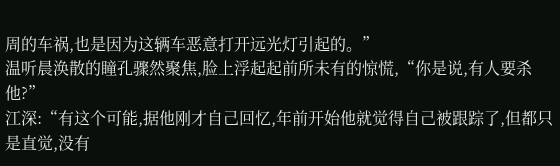周的车祸,也是因为这辆车恶意打开远光灯引起的。”
温听晨涣散的瞳孔骤然聚焦,脸上浮起起前所未有的惊慌,“你是说,有人要杀他?”
江深:“有这个可能,据他刚才自己回忆,年前开始他就觉得自己被跟踪了,但都只是直觉,没有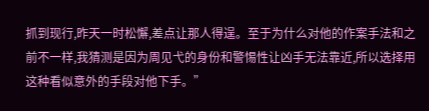抓到现行,昨天一时松懈,差点让那人得逞。至于为什么对他的作案手法和之前不一样,我猜测是因为周见弋的身份和警惕性让凶手无法靠近,所以选择用这种看似意外的手段对他下手。”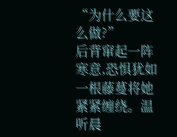“为什么要这么做?”
后背窜起一阵寒意,恐惧犹如一根藤蔓将她紧紧缠绕。温听晨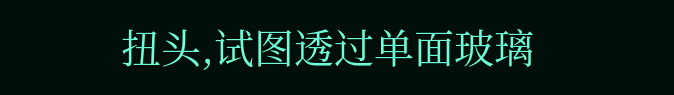扭头,试图透过单面玻璃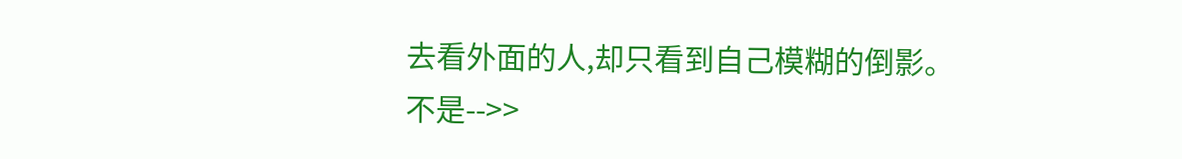去看外面的人,却只看到自己模糊的倒影。
不是-->>